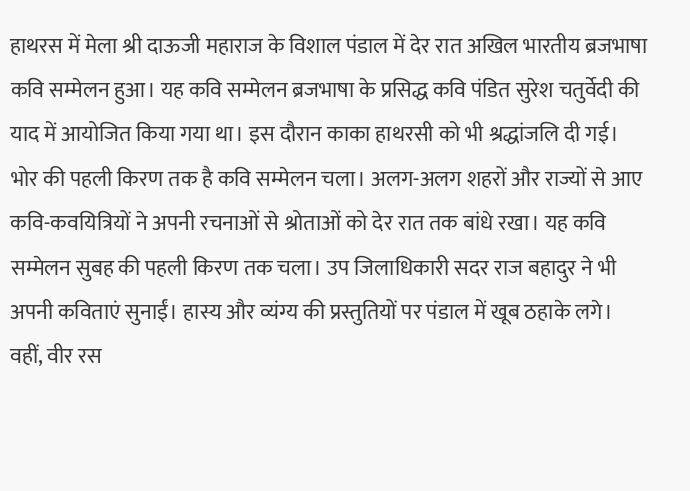हाथरस में मेला श्री दाऊजी महाराज के विशाल पंडाल में देर रात अखिल भारतीय ब्रजभाषा कवि सम्मेलन हुआ। यह कवि सम्मेलन ब्रजभाषा के प्रसिद्ध कवि पंडित सुरेश चतुर्वेदी की याद में आयोजित किया गया था। इस दौरान काका हाथरसी को भी श्रद्धांजलि दी गई। भोर की पहली किरण तक है कवि सम्मेलन चला। अलग-अलग शहरों और राज्यों से आए कवि-कवयित्रियों ने अपनी रचनाओं से श्रोताओं को देर रात तक बांधे रखा। यह कवि सम्मेलन सुबह की पहली किरण तक चला। उप जिलाधिकारी सदर राज बहादुर ने भी अपनी कविताएं सुनाईं। हास्य और व्यंग्य की प्रस्तुतियों पर पंडाल में खूब ठहाके लगे। वहीं, वीर रस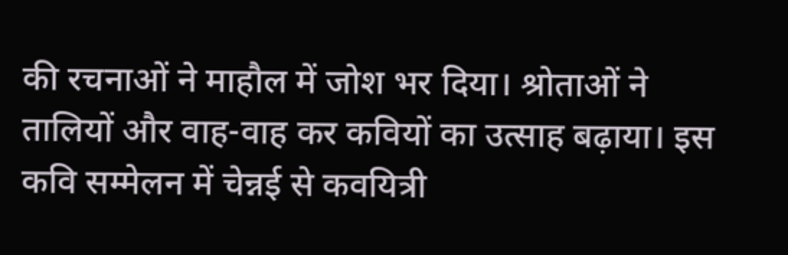की रचनाओं ने माहौल में जोश भर दिया। श्रोताओं ने तालियों और वाह-वाह कर कवियों का उत्साह बढ़ाया। इस कवि सम्मेलन में चेन्नई से कवयित्री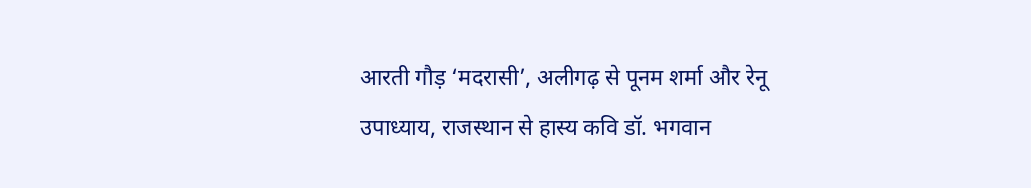आरती गौड़ ‘मदरासी’, अलीगढ़ से पूनम शर्मा और रेनू उपाध्याय, राजस्थान से हास्य कवि डॉ. भगवान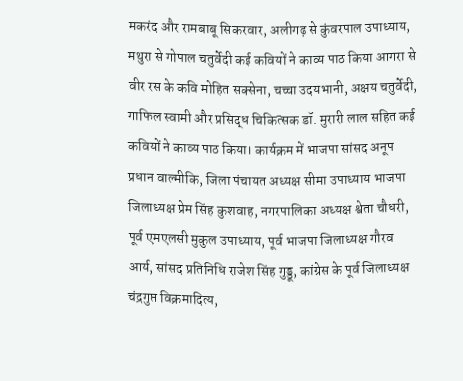मकरंद और रामबाबू सिकरवार, अलीगढ़ से कुंवरपाल उपाध्याय, मथुरा से गोपाल चतुर्वेदी कई कवियों ने काव्य पाठ किया आगरा से वीर रस के कवि मोहित सक्सेना, चच्चा उदयभानी, अक्षय चतुर्वेदी, गाफिल स्वामी और प्रसिद्ध चिकित्सक डॉ. मुरारी लाल सहित कई कवियों ने काव्य पाठ किया। कार्यक्रम में भाजपा सांसद अनूप प्रधान वाल्मीकि, जिला पंचायत अध्यक्ष सीमा उपाध्याय भाजपा जिलाध्यक्ष प्रेम सिंह कुशवाह, नगरपालिका अध्यक्ष श्वेता चौधरी, पूर्व एमएलसी मुकुल उपाध्याय, पूर्व भाजपा जिलाध्यक्ष गौरव आर्य, सांसद प्रतिनिधि राजेश सिंह गुड्डू, कांग्रेस के पूर्व जिलाध्यक्ष चंद्रगुप्त विक्रमादित्य,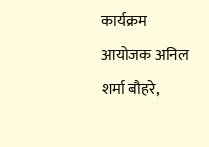कार्यक्रम आयोजक अनिल शर्मा बौहरे,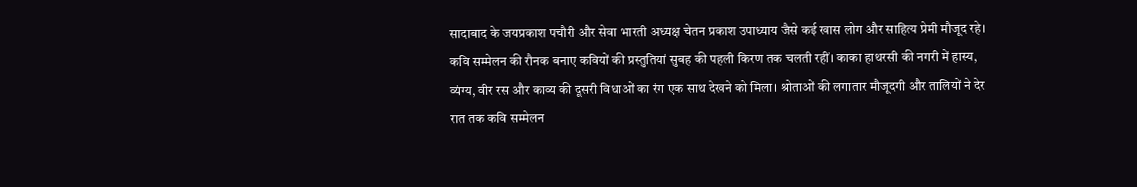सादाबाद के जयप्रकाश पचौरी और सेवा भारती अध्यक्ष चेतन प्रकाश उपाध्याय जैसे कई खास लोग और साहित्य प्रेमी मौजूद रहे। कवि सम्मेलन की रौनक बनाए कवियों की प्रस्तुतियां सुबह की पहली किरण तक चलती रहीं। काका हाथरसी की नगरी में हास्य, व्यंग्य, वीर रस और काव्य की दूसरी विधाओं का रंग एक साथ देखने को मिला। श्रोताओं की लगातार मौजूदगी और तालियों ने देर रात तक कवि सम्मेलन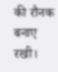की रौनक बनाए रखी।